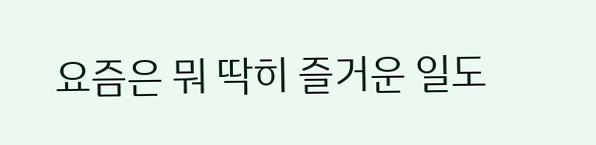요즘은 뭐 딱히 즐거운 일도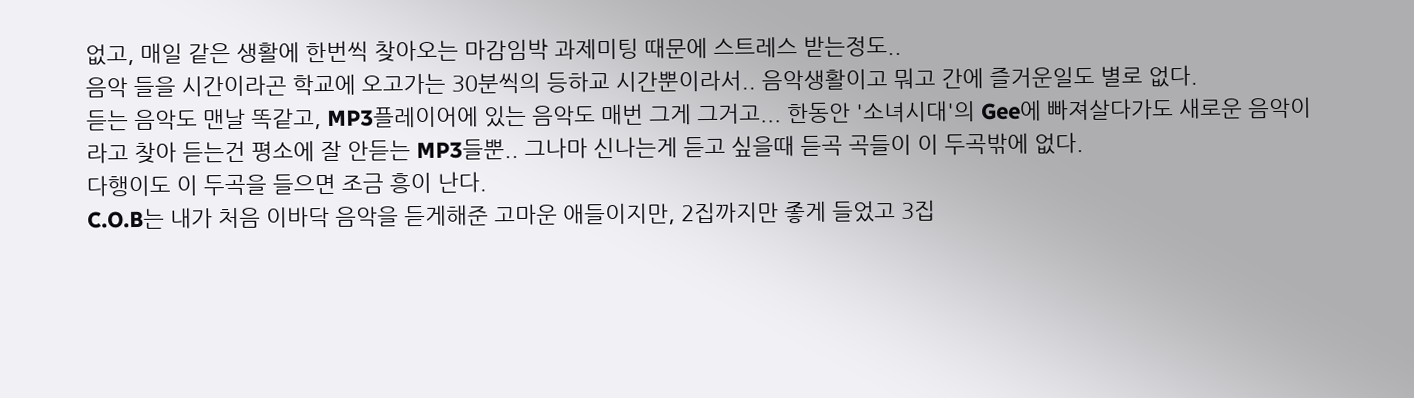없고, 매일 같은 생활에 한번씩 찾아오는 마감임박 과제미팅 때문에 스트레스 받는정도..
음악 들을 시간이라곤 학교에 오고가는 30분씩의 등하교 시간뿐이라서.. 음악생활이고 뭐고 간에 즐거운일도 별로 없다.
듣는 음악도 맨날 똑같고, MP3플레이어에 있는 음악도 매번 그게 그거고... 한동안 '소녀시대'의 Gee에 빠져살다가도 새로운 음악이라고 찾아 듣는건 평소에 잘 안듣는 MP3들뿐.. 그나마 신나는게 듣고 싶을때 듣곡 곡들이 이 두곡밖에 없다.
다행이도 이 두곡을 들으면 조금 흥이 난다.
C.O.B는 내가 처음 이바닥 음악을 듣게해준 고마운 애들이지만, 2집까지만 좋게 들었고 3집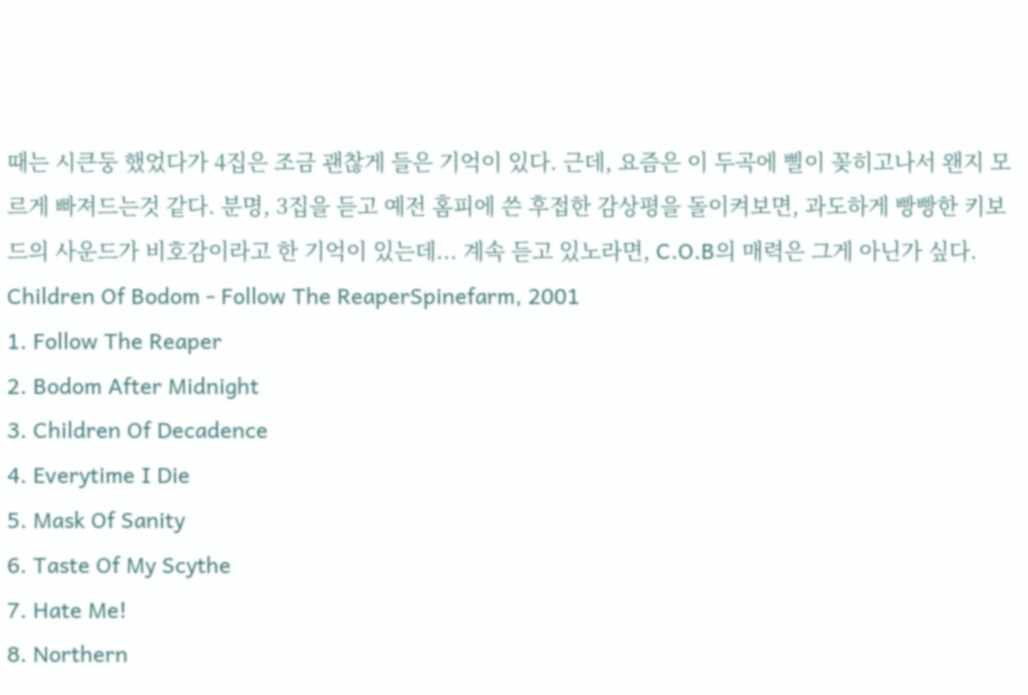때는 시큰둥 했었다가 4집은 조금 괜찮게 들은 기억이 있다. 근데, 요즘은 이 두곡에 삘이 꽂히고나서 왠지 모르게 빠져드는것 같다. 분명, 3집을 듣고 예전 홈피에 쓴 후접한 감상평을 돌이켜보면, 과도하게 빵빵한 키보드의 사운드가 비호감이라고 한 기억이 있는데... 계속 듣고 있노라면, C.O.B의 매력은 그게 아닌가 싶다.
Children Of Bodom - Follow The ReaperSpinefarm, 2001
1. Follow The Reaper
2. Bodom After Midnight
3. Children Of Decadence
4. Everytime I Die
5. Mask Of Sanity
6. Taste Of My Scythe
7. Hate Me!
8. Northern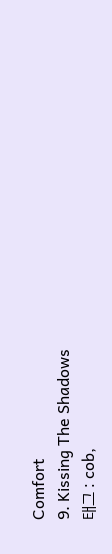Comfort
9. Kissing The Shadows
태그 : cob,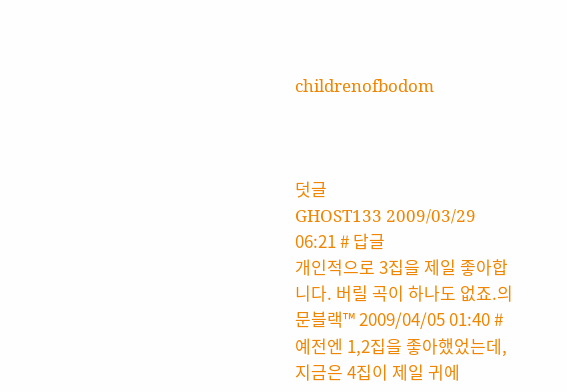childrenofbodom



덧글
GHOST133 2009/03/29 06:21 # 답글
개인적으로 3집을 제일 좋아합니다. 버릴 곡이 하나도 없죠.의문블랙™ 2009/04/05 01:40 #
예전엔 1,2집을 좋아했었는데, 지금은 4집이 제일 귀에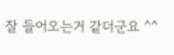잘 들어오는거 같더군요 ^^